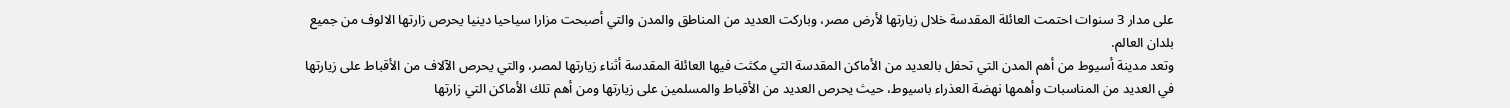على مدار 3 سنوات احتمت العائلة المقدسة خلال زيارتها لأرض مصر، وباركت العديد من المناطق والمدن والتي أصبحت مزارا سياحيا دينيا يحرص زارتها الالوف من جميع بلدان العالم.
وتعد مدينة أسيوط من أهم المدن التي تحفل بالعديد من الأماكن المقدسة التي مكثت فيها العائلة المقدسة أثناء زيارتها لمصر، والتي يحرص الآلاف من الأقباط على زيارتها في العديد من المناسبات وأهمها نهضة العذراء باسيوط، حيث يحرص العديد من الأقباط والمسلمين على زيارتها ومن أهم تلك الأماكن التي زارتها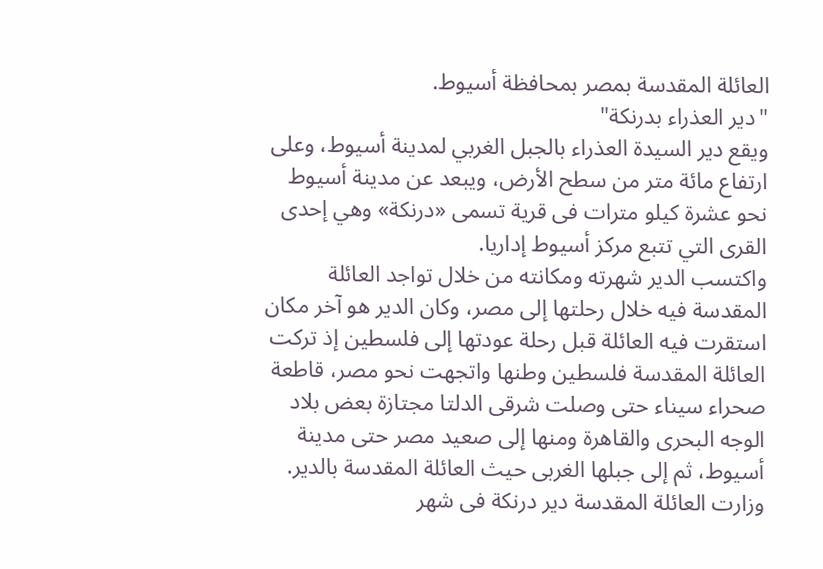العائلة المقدسة بمصر بمحافظة أسيوط.
"دير العذراء بدرنكة"
ويقع دير السيدة العذراء بالجبل الغربي لمدينة أسيوط، وعلى ارتفاع مائة متر من سطح الأرض، ويبعد عن مدينة أسيوط نحو عشرة كيلو مترات فى قرية تسمى «درنكة» وهي إحدى القرى التي تتبع مركز أسيوط إداريا.
واكتسب الدير شهرته ومكانته من خلال تواجد العائلة المقدسة فيه خلال رحلتها إلى مصر، وكان الدير هو آخر مكان استقرت فيه العائلة قبل رحلة عودتها إلى فلسطين إذ تركت العائلة المقدسة فلسطين وطنها واتجهت نحو مصر، قاطعة صحراء سيناء حتى وصلت شرقى الدلتا مجتازة بعض بلاد الوجه البحرى والقاهرة ومنها إلى صعيد مصر حتى مدينة أسيوط، ثم إلى جبلها الغربى حيث العائلة المقدسة بالدير.
وزارت العائلة المقدسة دير درنكة فى شهر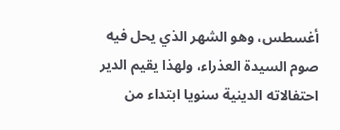أغسطس، وهو الشهر الذي يحل فيه صوم السيدة العذراء، ولهذا يقيم الدير احتفالاته الدينية سنويا ابتداء من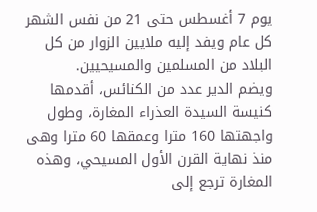يوم 7 أغسطس حتى 21 من نفس الشهر كل عام ويفد إليه ملايين الزوار من كل البلاد من المسلمين والمسيحيين.
ويضم الدير عدد من الكنائس، أقدمها كنيسة السيدة العذراء المغارة، وطول واجهتها 160 مترا وعمقها 60 مترا وهى منذ نهاية القرن الأول المسيحي، وهذه المغارة ترجع إلى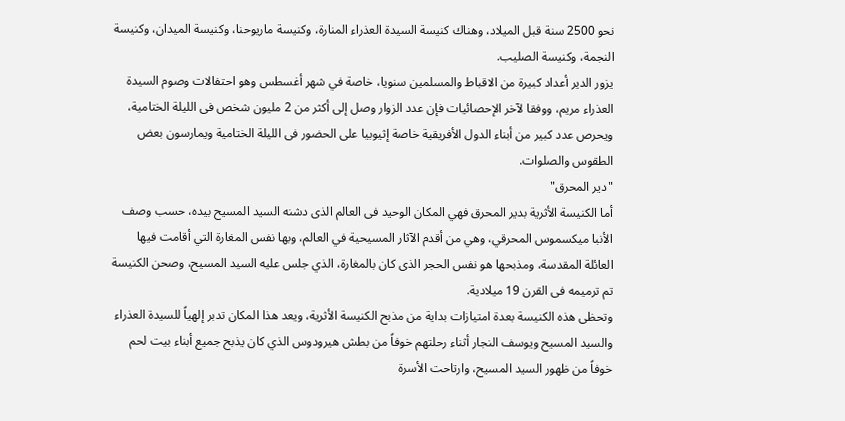نحو 2500 سنة قبل الميلاد، وهناك كنيسة السيدة العذراء المنارة، وكنيسة ماريوحنا، وكنيسة الميدان، وكنيسة النجمة، وكنيسة الصليب.
يزور الدير أعداد كبيرة من الاقباط والمسلمين سنويا، خاصة في شهر أغسطس وهو احتفالات وصوم السيدة العذراء مريم، ووفقا لآخر الإحصائيات فإن عدد الزوار وصل إلى أكثر من 2 مليون شخص فى الليلة الختامية، ويحرص عدد كبير من أبناء الدول الأفريقية خاصة إثيوبيا على الحضور فى الليلة الختامية ويمارسون بعض الطقوس والصلوات.
"دير المحرق"
أما الكنيسة الأثرية بدير المحرق فهي المكان الوحيد فى العالم الذى دشنه السيد المسيح بيده، حسب وصف الأنبا ميكسموس المحرقي، وهي من أقدم الآثار المسيحية في العالم، وبها نفس المغارة التي أقامت فيها العائلة المقدسة، ومذبحها هو نفس الحجر الذى كان بالمغارة، الذي جلس عليه السيد المسيح، وصحن الكنيسة تم ترميمه فى القرن 19 ميلادية.
وتحظى هذه الكنيسة بعدة امتيازات بداية من مذبح الكنيسة الأثرية، ويعد هذا المكان تدبر إلهياً للسيدة العذراء والسيد المسيح ويوسف النجار أثناء رحلتهم خوفاً من بطش هيرودوس الذي كان يذبح جميع أبناء بيت لحم خوفاً من ظهور السيد المسيح، وارتاحت الأسرة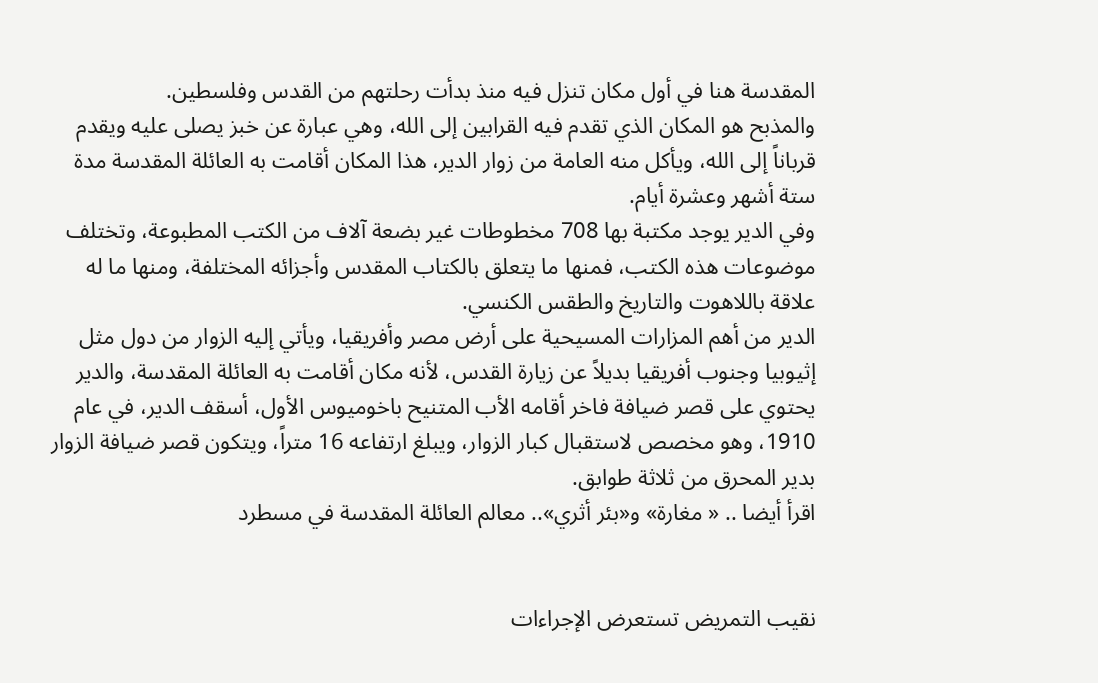المقدسة هنا في أول مكان تنزل فيه منذ بدأت رحلتهم من القدس وفلسطين.
والمذبح هو المكان الذي تقدم فيه القرابين إلى الله، وهي عبارة عن خبز يصلى عليه ويقدم قرباناً إلى الله، ويأكل منه العامة من زوار الدير، هذا المكان أقامت به العائلة المقدسة مدة ستة أشهر وعشرة أيام.
وفي الدير يوجد مكتبة بها 708 مخطوطات غير بضعة آلاف من الكتب المطبوعة، وتختلف موضوعات هذه الكتب، فمنها ما يتعلق بالكتاب المقدس وأجزائه المختلفة، ومنها ما له علاقة باللاهوت والتاريخ والطقس الكنسي.
الدير من أهم المزارات المسيحية على أرض مصر وأفريقيا، ويأتي إليه الزوار من دول مثل إثيوبيا وجنوب أفريقيا بديلاً عن زيارة القدس، لأنه مكان أقامت به العائلة المقدسة، والدير يحتوي على قصر ضيافة فاخر أقامه الأب المتنيح باخوميوس الأول، أسقف الدير، في عام 1910، وهو مخصص لاستقبال كبار الزوار، ويبلغ ارتفاعه 16 متراً، ويتكون قصر ضيافة الزوار بدير المحرق من ثلاثة طوابق.
اقرأ أيضا .. « مغارة» و«بئر أثري».. معالم العائلة المقدسة في مسطرد


نقيب التمريض تستعرض الإجراءات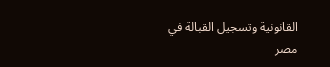القانونية وتسجيل القبالة في مصر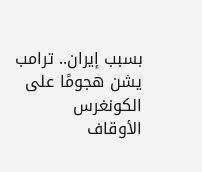بسبب إيران.. ترامب يشن هجومًا على الكونغرس
الأوقاف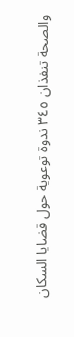والصحة تنفذان ٣٤٥ ندوة توعوية حول قضايا السكان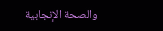والصحة الإنجابية